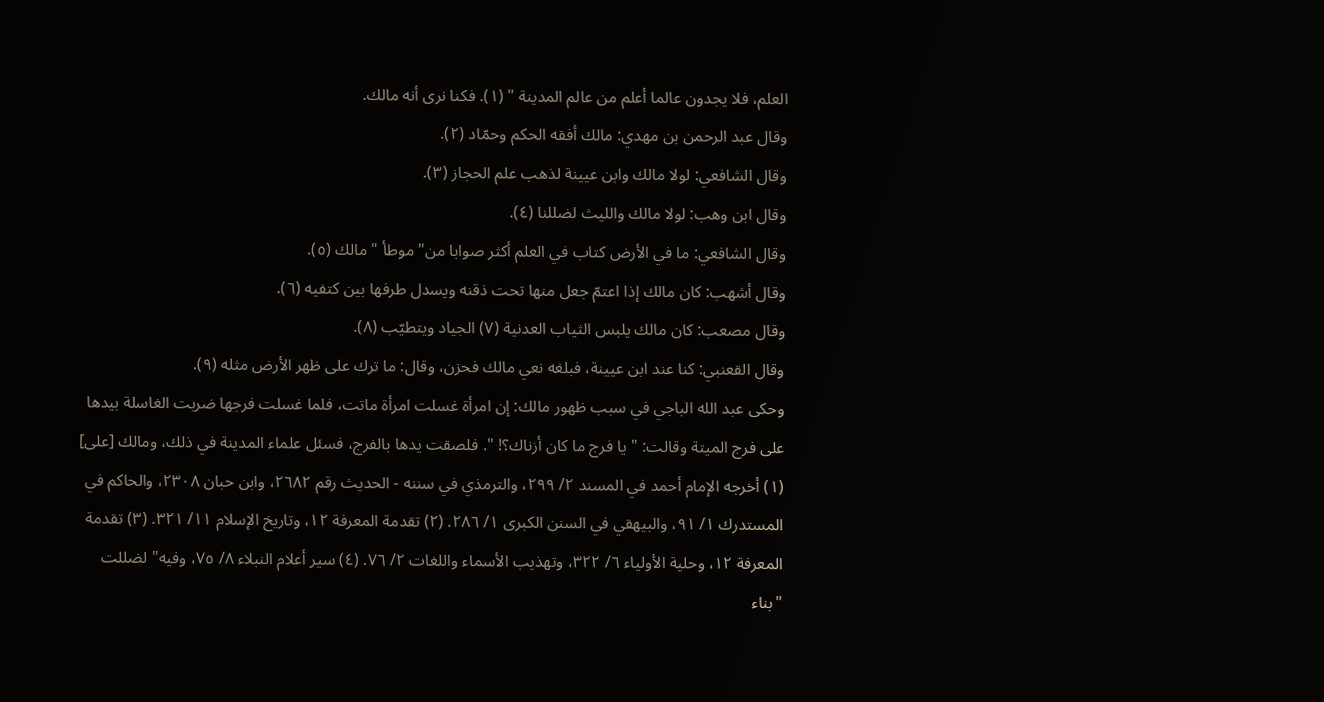العلم، فلا يجدون عالما أعلم من عالم المدينة " (١). فكنا نرى أنه مالك.
وقال عبد الرحمن بن مهدي: مالك أفقه الحكم وحمّاد (٢).
وقال الشافعي: لولا مالك وابن عيينة لذهب علم الحجاز (٣).
وقال ابن وهب: لولا مالك والليث لضللنا (٤).
وقال الشافعي: ما في الأرض كتاب في العلم أكثر صوابا من" موطأ " مالك (٥).
وقال أشهب: كان مالك إذا اعتمّ جعل منها تحت ذقنه ويسدل طرفها بين كتفيه (٦).
وقال مصعب: كان مالك يلبس الثياب العدنية (٧) الجياد ويتطيّب (٨).
وقال القعنبي: كنا عند ابن عيينة، فبلغه نعي مالك فحزن، وقال: ما ترك على ظهر الأرض مثله (٩).
وحكى عبد الله الباجي في سبب ظهور مالك: إن امرأة غسلت امرأة ماتت، فلما غسلت فرجها ضربت الغاسلة بيدها على فرج الميتة وقالت: " يا فرج ما كان أزناك؟! ". فلصقت يدها بالفرج، فسئل علماء المدينة في ذلك، ومالك [على]
(١) أخرجه الإمام أحمد في المسند ٢/ ٢٩٩، والترمذي في سننه - الحديث رقم ٢٦٨٢، وابن حبان ٢٣٠٨، والحاكم في المستدرك ١/ ٩١، والبيهقي في السنن الكبرى ١/ ٢٨٦. (٢) تقدمة المعرفة ١٢، وتاريخ الإسلام ١١/ ٣٢١. (٣) تقدمة المعرفة ١٢، وحلية الأولياء ٦/ ٣٢٢، وتهذيب الأسماء واللغات ٢/ ٧٦. (٤) سير أعلام النبلاء ٨/ ٧٥، وفيه" لضللت "بناء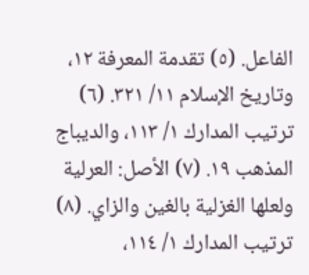الفاعل. (٥) تقدمة المعرفة ١٢، وتاريخ الإسلام ١١/ ٣٢١. (٦) ترتيب المدارك ١/ ١١٣، والديباج المذهب ١٩. (٧) الأصل: العرلية ولعلها الغزلية بالغين والزاي. (٨) ترتيب المدارك ١/ ١١٤،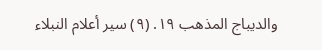والديباج المذهب ١٩. (٩) سير أعلام النبلاء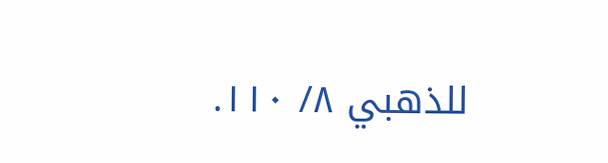للذهبي ٨/ ١١٠.